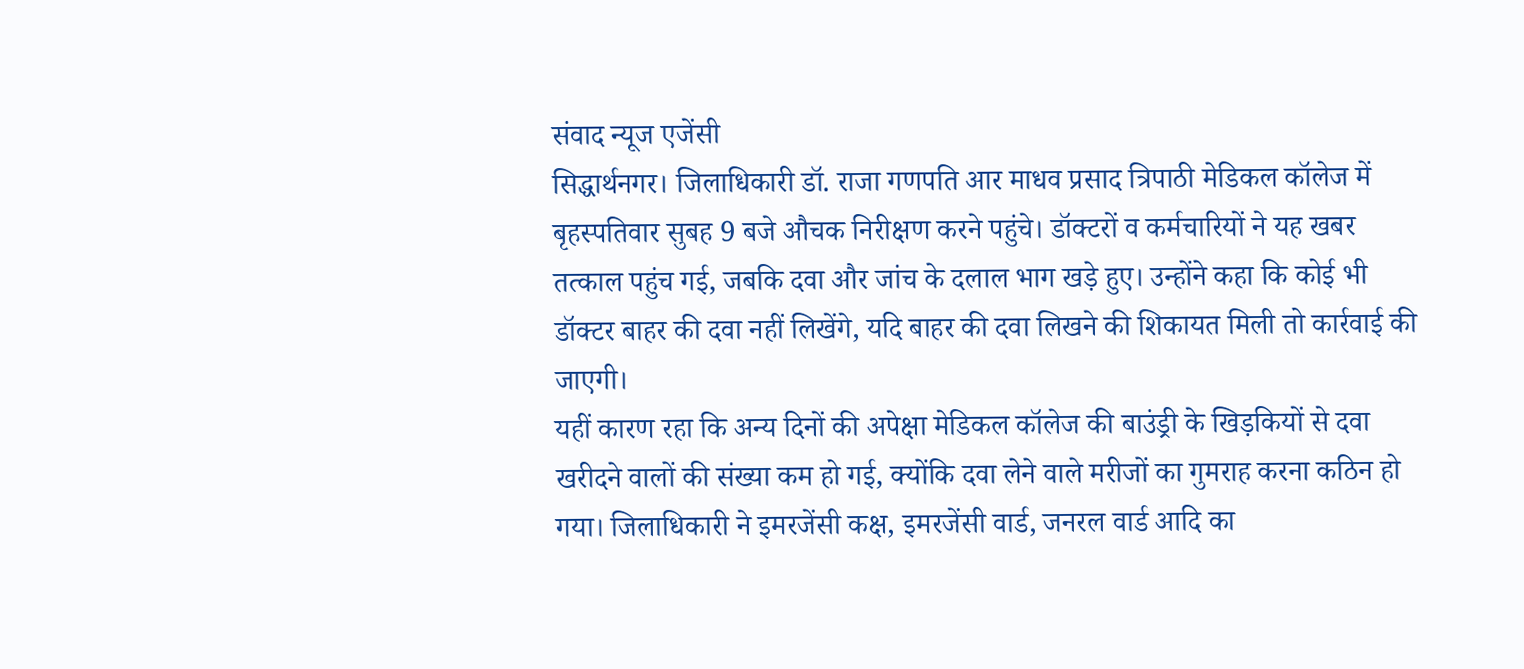संवाद न्यूज एजेंसी
सिद्धार्थनगर। जिलाधिकारी डॉ. राजा गणपति आर माधव प्रसाद त्रिपाठी मेडिकल कॉलेज में बृहस्पतिवार सुबह 9 बजे औचक निरीक्षण करने पहुंचे। डॉक्टरों व कर्मचारियों ने यह खबर तत्काल पहुंच गई, जबकि दवा और जांच के दलाल भाग खड़े हुए। उन्होंने कहा कि कोई भी डॉक्टर बाहर की दवा नहीं लिखेंगे, यदि बाहर की दवा लिखने की शिकायत मिली तो कार्रवाई की जाएगी।
यहीं कारण रहा कि अन्य दिनों की अपेक्षा मेडिकल कॉलेज की बाउंड्री के खिड़कियों से दवा खरीदने वालों की संख्या कम हो गई, क्योंकि दवा लेने वाले मरीजों का गुमराह करना कठिन हो गया। जिलाधिकारी ने इमरजेंसी कक्ष, इमरजेंसी वार्ड, जनरल वार्ड आदि का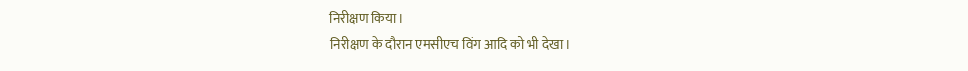निरीक्षण किया।
निरीक्षण के दौरान एमसीएच विंग आदि को भी देखा।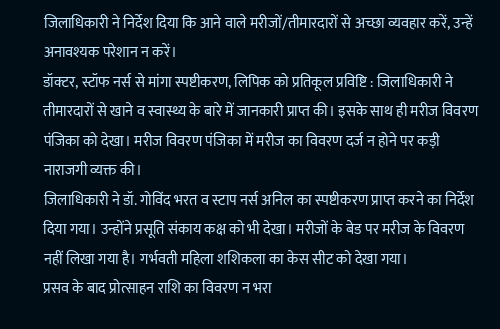जिलाधिकारी ने निर्देश दिया कि आने वाले मरीजों/तीमारदारों से अच्छा व्यवहार करें, उन्हें अनावश्यक परेशान न करें।
डॉक्टर, स्टॉफ नर्स से मांगा स्पष्टीकरण, लिपिक को प्रतिकूल प्रविष्टि : जिलाधिकारी ने तीमारदारों से खाने व स्वास्थ्य के बारे में जानकारी प्राप्त की। इसके साथ ही मरीज विवरण पंजिका को देखा। मरीज विवरण पंजिका में मरीज का विवरण दर्ज न होने पर कड़ी नाराजगी व्यक्त की।
जिलाधिकारी ने डॉ. गोविंद भरत व स्टाप नर्स अनिल का स्पष्टीकरण प्राप्त करने का निर्देश दिया गया। उन्होंने प्रसूति संकाय कक्ष को भी देखा। मरीजों के बेड पर मरीज के विवरण नहीं लिखा गया है। गर्भवती महिला शशिकला का केस सीट को देखा गया।
प्रसव के बाद प्रोत्साहन राशि का विवरण न भरा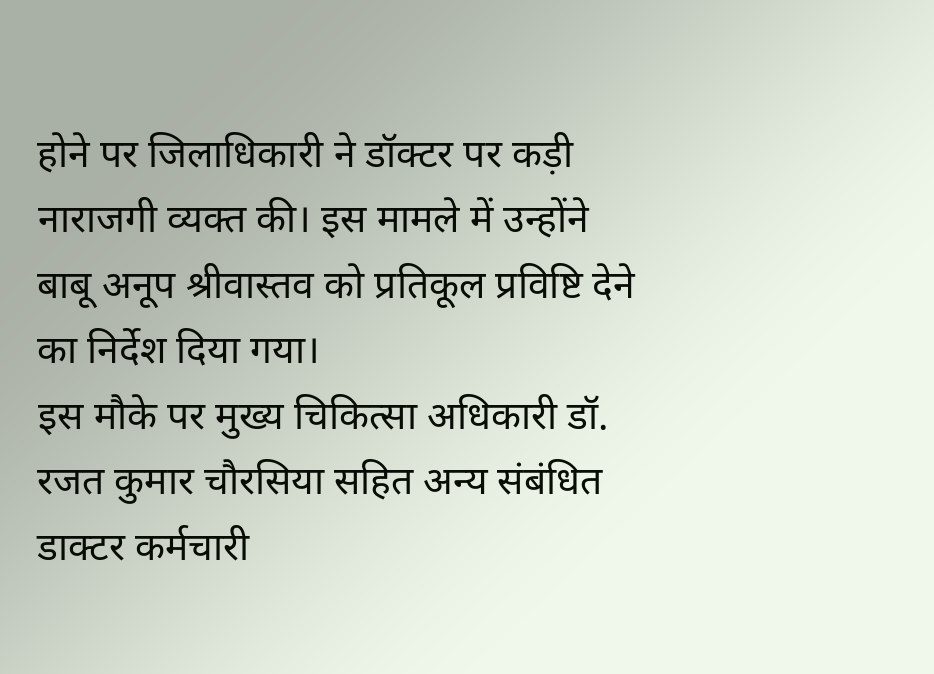होने पर जिलाधिकारी ने डॉक्टर पर कड़ी नाराजगी व्यक्त की। इस मामले में उन्होंने बाबू अनूप श्रीवास्तव को प्रतिकूल प्रविष्टि देने का निर्देश दिया गया।
इस मौके पर मुख्य चिकित्सा अधिकारी डॉ. रजत कुमार चौरसिया सहित अन्य संबंधित डाक्टर कर्मचारी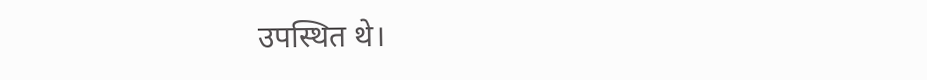उपस्थित थे।